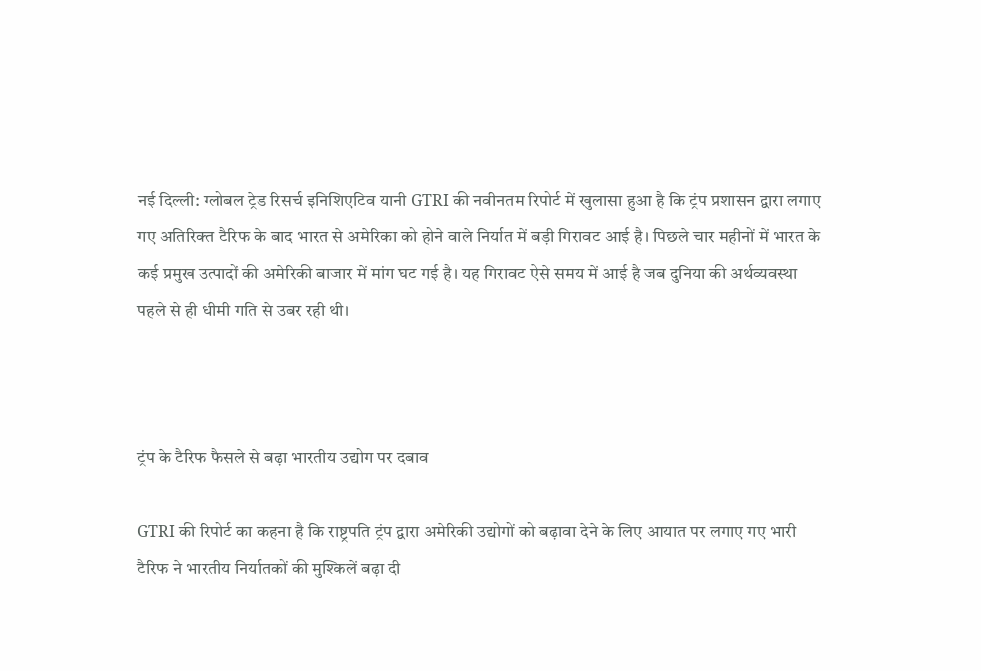नई दिल्ली: ग्लोबल ट्रेड रिसर्च इनिशिएटिव यानी GTRI की नवीनतम रिपोर्ट में खुलासा हुआ है कि ट्रंप प्रशासन द्वारा लगाए गए अतिरिक्त टैरिफ के बाद भारत से अमेरिका को होने वाले निर्यात में बड़ी गिरावट आई है। पिछले चार महीनों में भारत के कई प्रमुख उत्पादों की अमेरिकी बाजार में मांग घट गई है। यह गिरावट ऐसे समय में आई है जब दुनिया की अर्थव्यवस्था पहले से ही धीमी गति से उबर रही थी।



ट्रंप के टैरिफ फैसले से बढ़ा भारतीय उद्योग पर दबाव

GTRI की रिपोर्ट का कहना है कि राष्ट्रपति ट्रंप द्वारा अमेरिकी उद्योगों को बढ़ावा देने के लिए आयात पर लगाए गए भारी टैरिफ ने भारतीय निर्यातकों की मुश्किलें बढ़ा दी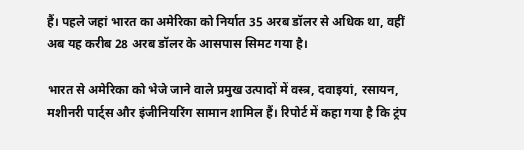हैं। पहले जहां भारत का अमेरिका को निर्यात 35 अरब डॉलर से अधिक था, वहीं अब यह करीब 28 अरब डॉलर के आसपास सिमट गया है।

भारत से अमेरिका को भेजे जाने वाले प्रमुख उत्पादों में वस्त्र, दवाइयां, रसायन, मशीनरी पार्ट्स और इंजीनियरिंग सामान शामिल हैं। रिपोर्ट में कहा गया है कि ट्रंप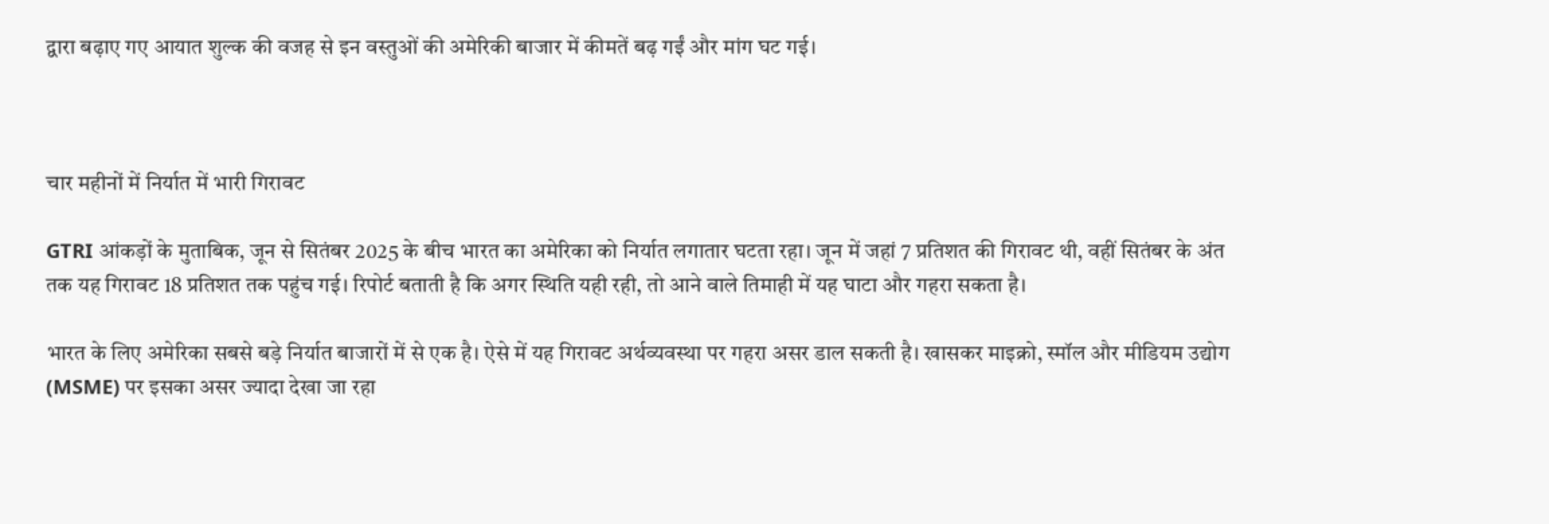द्वारा बढ़ाए गए आयात शुल्क की वजह से इन वस्तुओं की अमेरिकी बाजार में कीमतें बढ़ गईं और मांग घट गई।



चार महीनों में निर्यात में भारी गिरावट

GTRI आंकड़ों के मुताबिक, जून से सितंबर 2025 के बीच भारत का अमेरिका को निर्यात लगातार घटता रहा। जून में जहां 7 प्रतिशत की गिरावट थी, वहीं सितंबर के अंत तक यह गिरावट 18 प्रतिशत तक पहुंच गई। रिपोर्ट बताती है कि अगर स्थिति यही रही, तो आने वाले तिमाही में यह घाटा और गहरा सकता है।

भारत के लिए अमेरिका सबसे बड़े निर्यात बाजारों में से एक है। ऐसे में यह गिरावट अर्थव्यवस्था पर गहरा असर डाल सकती है। खासकर माइक्रो, स्मॉल और मीडियम उद्योग (MSME) पर इसका असर ज्यादा देखा जा रहा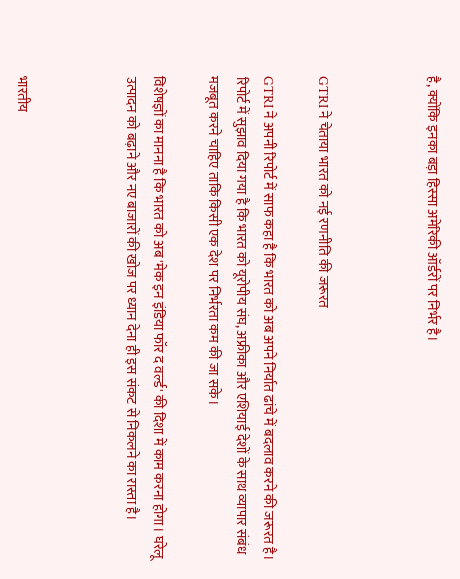है, क्योंकि इनका बड़ा हिस्सा अमेरिकी ऑर्डरों पर निर्भर है।



GTRI ने चेताया भारत को नई रणनीति की जरूरत

GTRI ने अपनी रिपोर्ट में साफ कहा है कि भारत को अब अपने निर्यात ढांचे में बदलाव करने की जरूरत है। रिपोर्ट में सुझाव दिया गया है कि भारत को यूरोपीय संघ, अफ्रीका और एशियाई देशों के साथ व्यापार संबंध मजबूत करने चाहिए ताकि किसी एक देश पर निर्भरता कम की जा सके।

विशेषज्ञों का मानना है कि भारत को अब 'मेक इन इंडिया फॉर द वर्ल्ड' की दिशा में काम करना होगा। घरेलू उत्पादन को बढ़ाने और नए बाजारों की खोज पर ध्यान देना ही इस संकट से निकलने का रास्ता है।



भारतीय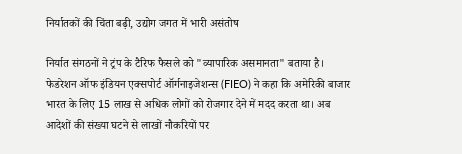निर्यातकों की चिंता बढ़ी, उद्योग जगत में भारी असंतोष

निर्यात संगठनों ने ट्रंप के टैरिफ फैसले को "व्यापारिक असमानता" बताया है। फेडरेशन ऑफ इंडियन एक्सपोर्ट ऑर्गनाइजेशन्स (FIEO) ने कहा कि अमेरिकी बाजार भारत के लिए 15 लाख से अधिक लोगों को रोजगार देने में मदद करता था। अब आदेशों की संख्या घटने से लाखों नौकरियों पर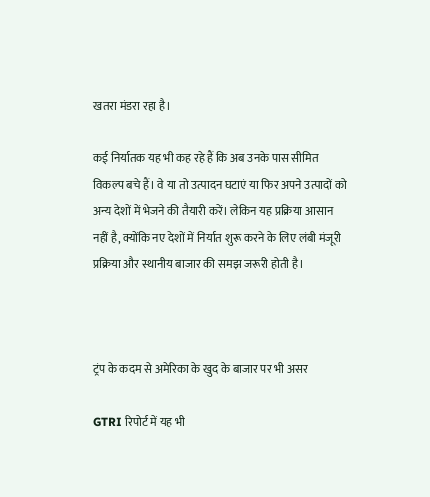खतरा मंडरा रहा है।

कई निर्यातक यह भी कह रहे हैं कि अब उनके पास सीमित विकल्प बचे हैं। वे या तो उत्पादन घटाएं या फिर अपने उत्पादों को अन्य देशों में भेजने की तैयारी करें। लेकिन यह प्रक्रिया आसान नहीं है, क्योंकि नए देशों में निर्यात शुरू करने के लिए लंबी मंजूरी प्रक्रिया और स्थानीय बाजार की समझ जरूरी होती है।



ट्रंप के कदम से अमेरिका के खुद के बाजार पर भी असर

GTRI रिपोर्ट में यह भी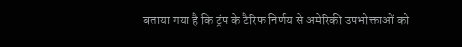बताया गया है कि ट्रंप के टैरिफ निर्णय से अमेरिकी उपभोक्ताओं को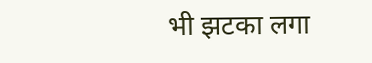भी झटका लगा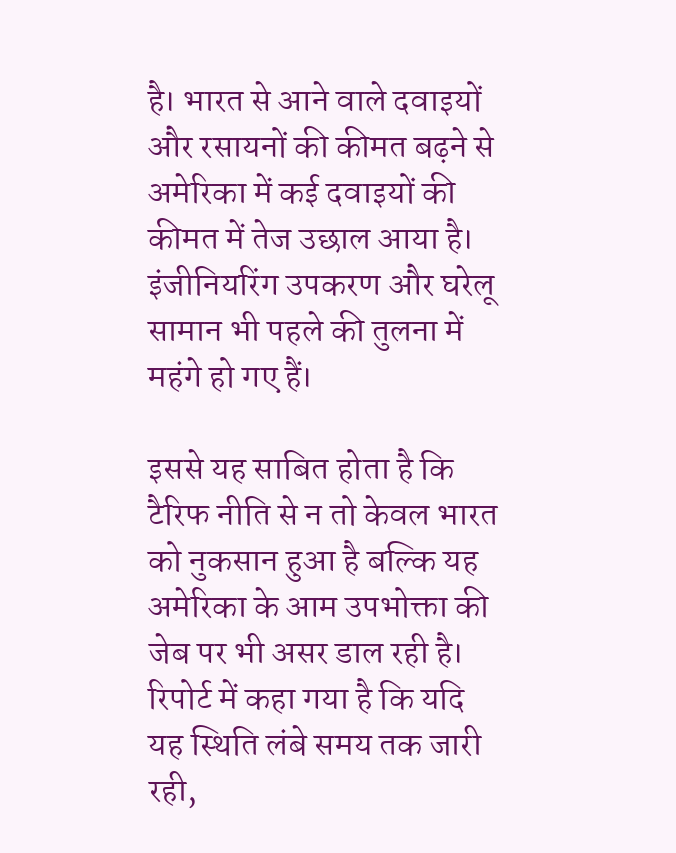है। भारत से आने वाले दवाइयों और रसायनों की कीमत बढ़ने से अमेरिका में कई दवाइयों की कीमत में तेज उछाल आया है। इंजीनियरिंग उपकरण और घरेलू सामान भी पहले की तुलना में महंगे हो गए हैं।

इससे यह साबित होता है कि टैरिफ नीति से न तो केवल भारत को नुकसान हुआ है बल्कि यह अमेरिका के आम उपभोक्ता की जेब पर भी असर डाल रही है। रिपोर्ट में कहा गया है कि यदि यह स्थिति लंबे समय तक जारी रही,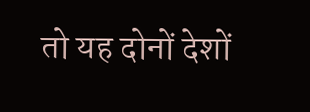तो यह दोनों देशों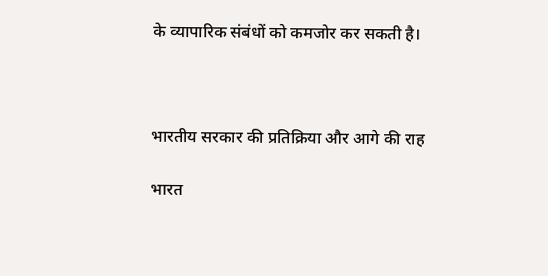के व्यापारिक संबंधों को कमजोर कर सकती है।



भारतीय सरकार की प्रतिक्रिया और आगे की राह

भारत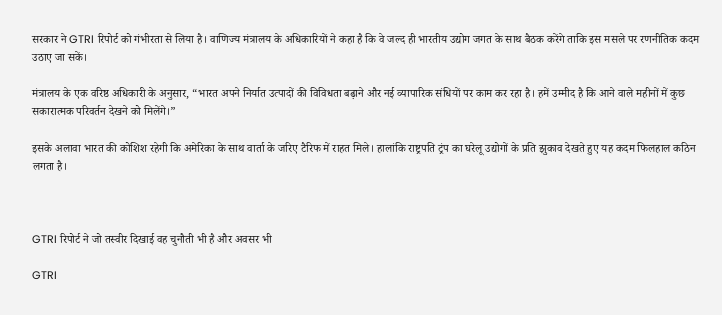सरकार ने GTRI रिपोर्ट को गंभीरता से लिया है। वाणिज्य मंत्रालय के अधिकारियों ने कहा है कि वे जल्द ही भारतीय उद्योग जगत के साथ बैठक करेंगे ताकि इस मसले पर रणनीतिक कदम उठाए जा सकें।

मंत्रालय के एक वरिष्ठ अधिकारी के अनुसार, “भारत अपने निर्यात उत्पादों की विविधता बढ़ाने और नई व्यापारिक संधियों पर काम कर रहा है। हमें उम्मीद है कि आने वाले महीनों में कुछ सकारात्मक परिवर्तन देखने को मिलेंगे।”

इसके अलावा भारत की कोशिश रहेगी कि अमेरिका के साथ वार्ता के जरिए टैरिफ में राहत मिले। हालांकि राष्ट्रपति ट्रंप का घरेलू उद्योगों के प्रति झुकाव देखते हुए यह कदम फिलहाल कठिन लगता है।



GTRI रिपोर्ट ने जो तस्वीर दिखाई वह चुनौती भी है और अवसर भी

GTRI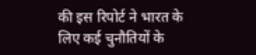की इस रिपोर्ट ने भारत के लिए कई चुनौतियों के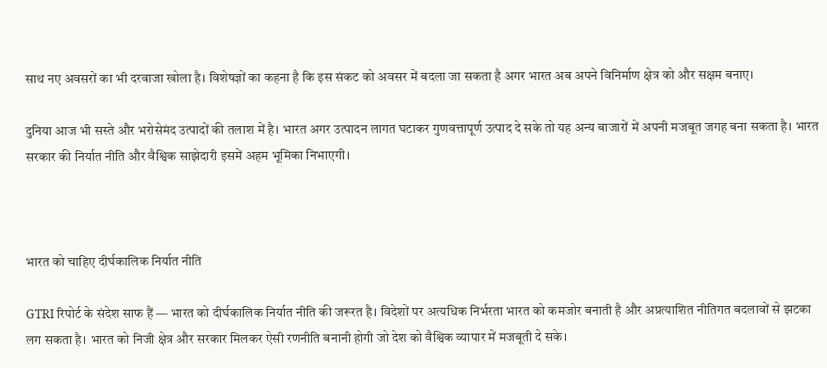साथ नए अवसरों का भी दरवाजा खोला है। विशेषज्ञों का कहना है कि इस संकट को अवसर में बदला जा सकता है अगर भारत अब अपने विनिर्माण क्षेत्र को और सक्षम बनाए।

दुनिया आज भी सस्ते और भरोसेमंद उत्पादों की तलाश में है। भारत अगर उत्पादन लागत घटाकर गुणवत्तापूर्ण उत्पाद दे सके तो यह अन्य बाजारों में अपनी मजबूत जगह बना सकता है। भारत सरकार की निर्यात नीति और वैश्विक साझेदारी इसमें अहम भूमिका निभाएगी।



भारत को चाहिए दीर्घकालिक निर्यात नीति

GTRI रिपोर्ट के संदेश साफ हैं — भारत को दीर्घकालिक निर्यात नीति की जरूरत है। विदेशों पर अत्यधिक निर्भरता भारत को कमजोर बनाती है और अप्रत्याशित नीतिगत बदलावों से झटका लग सकता है। भारत को निजी क्षेत्र और सरकार मिलकर ऐसी रणनीति बनानी होगी जो देश को वैश्विक व्यापार में मजबूती दे सके।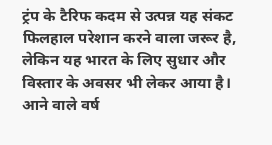ट्रंप के टैरिफ कदम से उत्पन्न यह संकट फिलहाल परेशान करने वाला जरूर है, लेकिन यह भारत के लिए सुधार और विस्तार के अवसर भी लेकर आया है। आने वाले वर्ष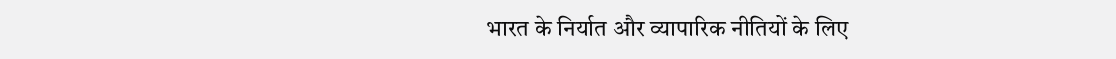भारत के निर्यात और व्यापारिक नीतियों के लिए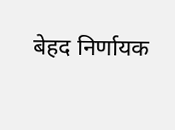बेहद निर्णायक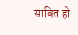साबित हो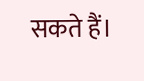सकते हैं।